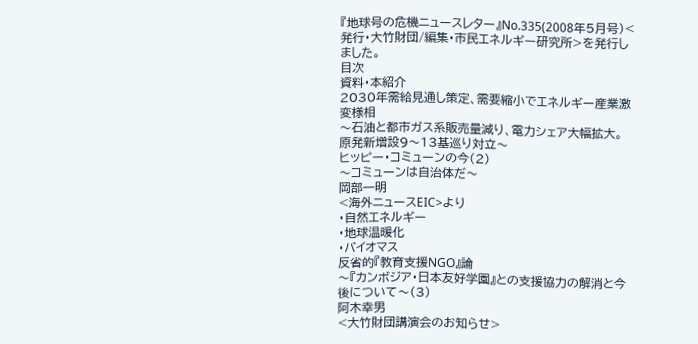『地球号の危機ニュースレター』No.335(2008年5月号)<発行・大竹財団/編集・市民エネルギー研究所>を発行しました。
目次
資料・本紹介
2030年需給見通し策定、需要縮小でエネルギー産業激変様相
〜石油と都市ガス系販売量減り、電力シェア大幅拡大。
原発新増設9〜13基巡り対立〜
ヒッピー・コミューンの今(2)
〜コミューンは自治体だ〜
岡部一明
<海外ニュースEIC>より
・自然エネルギー
・地球温暖化
・バイオマス
反省的『教育支援NGO』論
〜『カンボジア・日本友好学園』との支援協力の解消と今後について〜(3)
阿木幸男
<大竹財団講演会のお知らせ>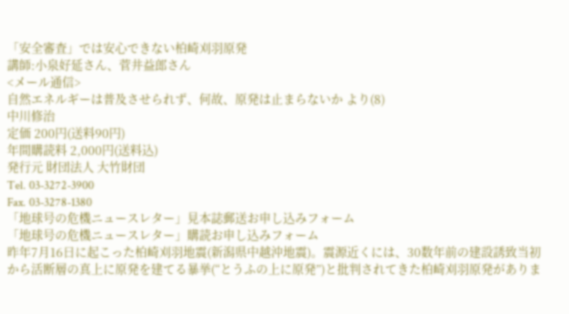「安全審査」では安心できない柏崎刈羽原発
講師:小泉好延さん、菅井益郎さん
<メール通信>
自然エネルギーは普及させられず、何故、原発は止まらないか より(8)
中川修治
定価 200円(送料90円)
年間購読料 2,000円(送料込)
発行元 財団法人 大竹財団
Tel. 03-3272-3900
Fax. 03-3278-1380
「地球号の危機ニュースレター」見本誌郵送お申し込みフォーム
「地球号の危機ニュースレター」購読お申し込みフォーム
昨年7月16日に起こった柏崎刈羽地震(新潟県中越沖地震)。震源近くには、30数年前の建設誘致当初から活断層の真上に原発を建てる暴挙(“とうふの上に原発”)と批判されてきた柏崎刈羽原発がありま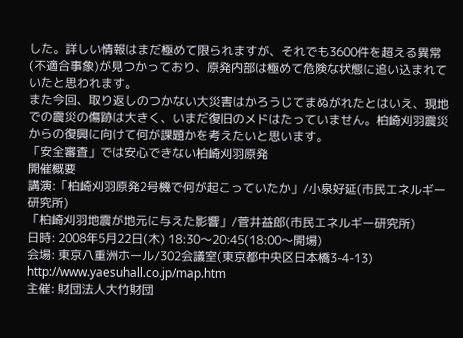した。詳しい情報はまだ極めて限られますが、それでも3600件を超える異常(不適合事象)が見つかっており、原発内部は極めて危険な状態に追い込まれていたと思われます。
また今回、取り返しのつかない大災害はかろうじてまぬがれたとはいえ、現地での震災の傷跡は大きく、いまだ復旧のメドはたっていません。柏崎刈羽震災からの復興に向けて何が課題かを考えたいと思います。
「安全審査」では安心できない柏崎刈羽原発
開催概要
講演:「柏崎刈羽原発2号機で何が起こっていたか」/小泉好延(市民エネルギー研究所)
「柏崎刈羽地震が地元に与えた影響」/菅井益郎(市民エネルギー研究所)
日時: 2008年5月22日(木) 18:30〜20:45(18:00〜開場)
会場: 東京八重洲ホール/302会議室(東京都中央区日本橋3-4-13)
http://www.yaesuhall.co.jp/map.htm
主催: 財団法人大竹財団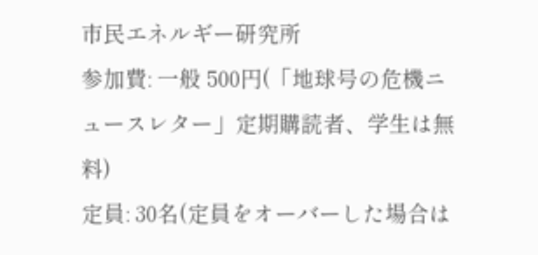市民エネルギー研究所
参加費: 一般 500円(「地球号の危機ニュースレター」定期購読者、学生は無料)
定員: 30名(定員をオーバーした場合は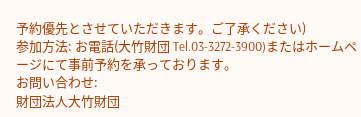予約優先とさせていただきます。ご了承ください)
参加方法: お電話(大竹財団 Tel.03-3272-3900)またはホームページにて事前予約を承っております。
お問い合わせ:
財団法人大竹財団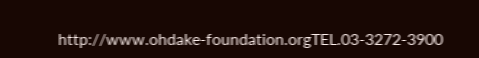http://www.ohdake-foundation.orgTEL.03-3272-3900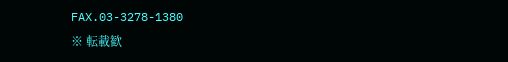FAX.03-3278-1380
※ 転載歓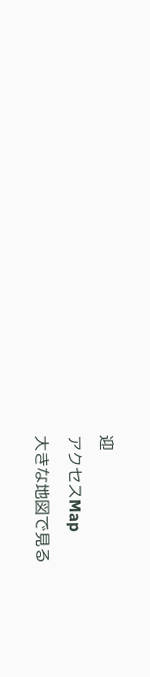迎
アクセスMap
大きな地図で見る